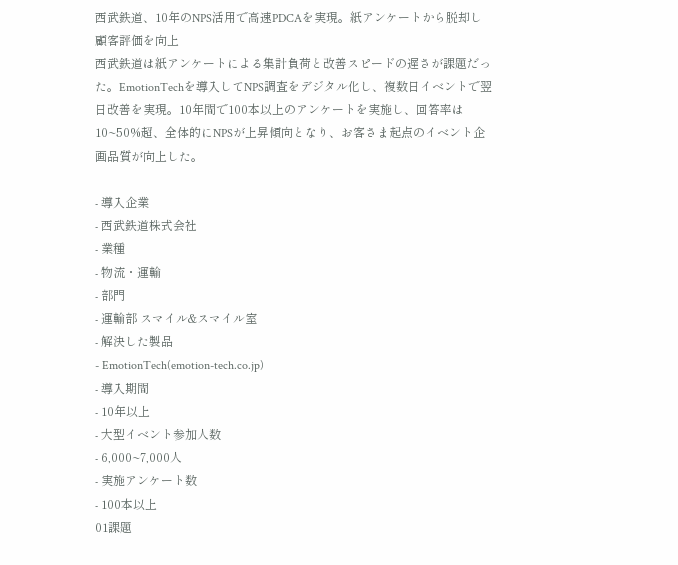西武鉄道、10年のNPS活用で高速PDCAを実現。紙アンケートから脱却し顧客評価を向上
西武鉄道は紙アンケートによる集計負荷と改善スピードの遅さが課題だった。EmotionTechを導入してNPS調査をデジタル化し、複数日イベントで翌日改善を実現。10年間で100本以上のアンケートを実施し、回答率は10~50%超、全体的にNPSが上昇傾向となり、お客さま起点のイベント企画品質が向上した。

- 導入企業
- 西武鉄道株式会社
- 業種
- 物流・運輸
- 部門
- 運輸部 スマイル&スマイル室
- 解決した製品
- EmotionTech(emotion-tech.co.jp)
- 導入期間
- 10年以上
- 大型イベント参加人数
- 6,000~7,000人
- 実施アンケート数
- 100本以上
01課題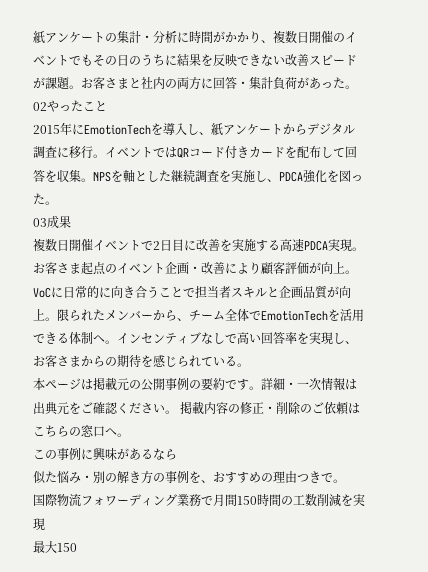紙アンケートの集計・分析に時間がかかり、複数日開催のイベントでもその日のうちに結果を反映できない改善スピードが課題。お客さまと社内の両方に回答・集計負荷があった。
02やったこと
2015年にEmotionTechを導入し、紙アンケートからデジタル調査に移行。イベントではQRコード付きカードを配布して回答を収集。NPSを軸とした継続調査を実施し、PDCA強化を図った。
03成果
複数日開催イベントで2日目に改善を実施する高速PDCA実現。お客さま起点のイベント企画・改善により顧客評価が向上。VoCに日常的に向き合うことで担当者スキルと企画品質が向上。限られたメンバーから、チーム全体でEmotionTechを活用できる体制へ。インセンティブなしで高い回答率を実現し、お客さまからの期待を感じられている。
本ページは掲載元の公開事例の要約です。詳細・一次情報は出典元をご確認ください。 掲載内容の修正・削除のご依頼はこちらの窓口へ。
この事例に興味があるなら
似た悩み・別の解き方の事例を、おすすめの理由つきで。
国際物流フォワーディング業務で月間150時間の工数削減を実現
最大150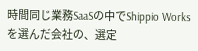時間同じ業務SaaSの中でShippio Worksを選んだ会社の、選定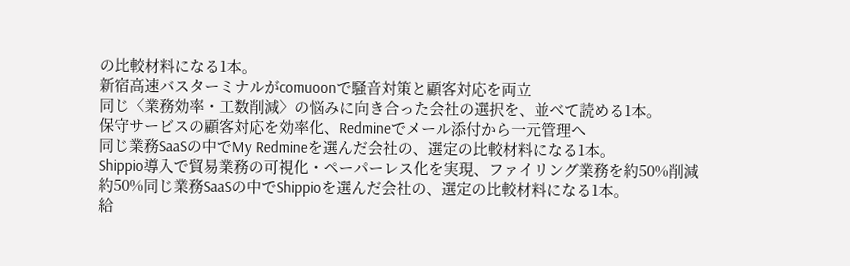の比較材料になる1本。
新宿高速バスターミナルがcomuoonで騒音対策と顧客対応を両立
同じ〈業務効率・工数削減〉の悩みに向き合った会社の選択を、並べて読める1本。
保守サービスの顧客対応を効率化、Redmineでメール添付から一元管理へ
同じ業務SaaSの中でMy Redmineを選んだ会社の、選定の比較材料になる1本。
Shippio導入で貿易業務の可視化・ペーパーレス化を実現、ファイリング業務を約50%削減
約50%同じ業務SaaSの中でShippioを選んだ会社の、選定の比較材料になる1本。
給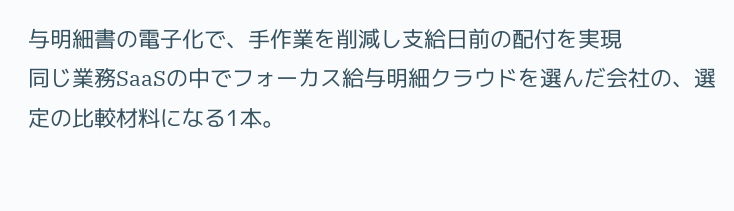与明細書の電子化で、手作業を削減し支給日前の配付を実現
同じ業務SaaSの中でフォーカス給与明細クラウドを選んだ会社の、選定の比較材料になる1本。